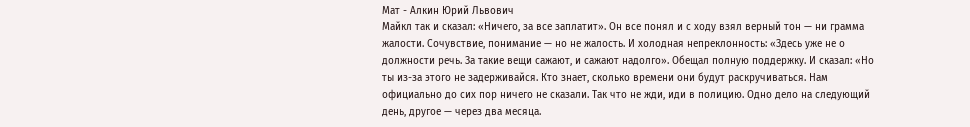Мат - Алкин Юрий Львович
Майкл так и сказал: «Ничего, за все заплатит». Он все понял и с ходу взял верный тон — ни грамма жалости. Сочувствие, понимание — но не жалость. И холодная непреклонность: «Здесь уже не о должности речь. За такие вещи сажают, и сажают надолго». Обещал полную поддержку. И сказал: «Но ты из-за этого не задерживайся. Кто знает, сколько времени они будут раскручиваться. Нам официально до сих пор ничего не сказали. Так что не жди, иди в полицию. Одно дело на следующий день, другое — через два месяца.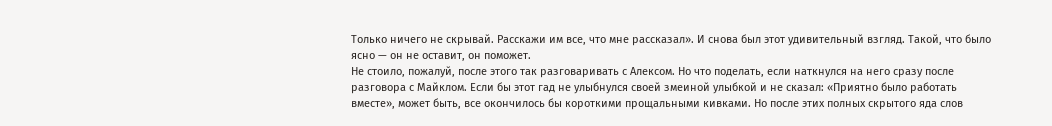Только ничего не скрывай. Расскажи им все, что мне рассказал». И снова был этот удивительный взгляд. Такой, что было ясно — он не оставит, он поможет.
Не стоило, пожалуй, после этого так разговаривать с Алексом. Но что поделать, если наткнулся на него сразу после разговора с Майклом. Если бы этот гад не улыбнулся своей змеиной улыбкой и не сказал: «Приятно было работать вместе», может быть, все окончилось бы короткими прощальными кивками. Но после этих полных скрытого яда слов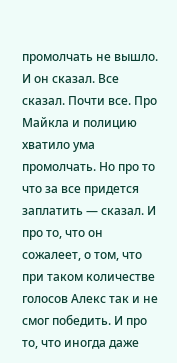промолчать не вышло. И он сказал. Все сказал. Почти все. Про Майкла и полицию хватило ума промолчать. Но про то что за все придется заплатить — сказал. И про то, что он сожалеет, о том, что при таком количестве голосов Алекс так и не смог победить. И про то, что иногда даже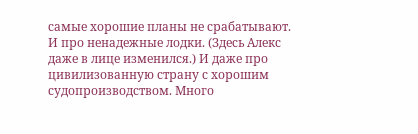самые хорошие планы не срабатывают. И про ненадежные лодки. (Здесь Алекс даже в лице изменился.) И даже про цивилизованную страну с хорошим судопроизводством. Много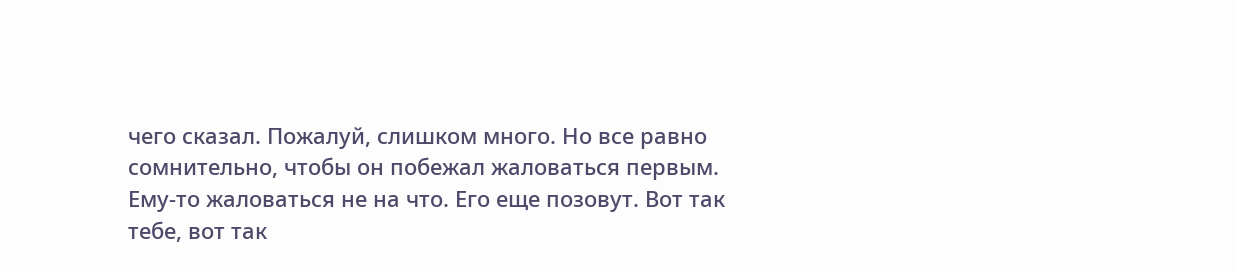чего сказал. Пожалуй, слишком много. Но все равно сомнительно, чтобы он побежал жаловаться первым. Ему-то жаловаться не на что. Его еще позовут. Вот так тебе, вот так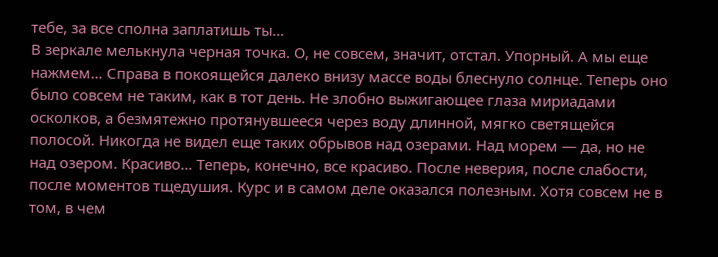тебе, за все сполна заплатишь ты…
В зеркале мелькнула черная точка. О, не совсем, значит, отстал. Упорный. А мы еще нажмем… Справа в покоящейся далеко внизу массе воды блеснуло солнце. Теперь оно было совсем не таким, как в тот день. Не злобно выжигающее глаза мириадами осколков, а безмятежно протянувшееся через воду длинной, мягко светящейся полосой. Никогда не видел еще таких обрывов над озерами. Над морем — да, но не над озером. Красиво… Теперь, конечно, все красиво. После неверия, после слабости, после моментов тщедушия. Курс и в самом деле оказался полезным. Хотя совсем не в том, в чем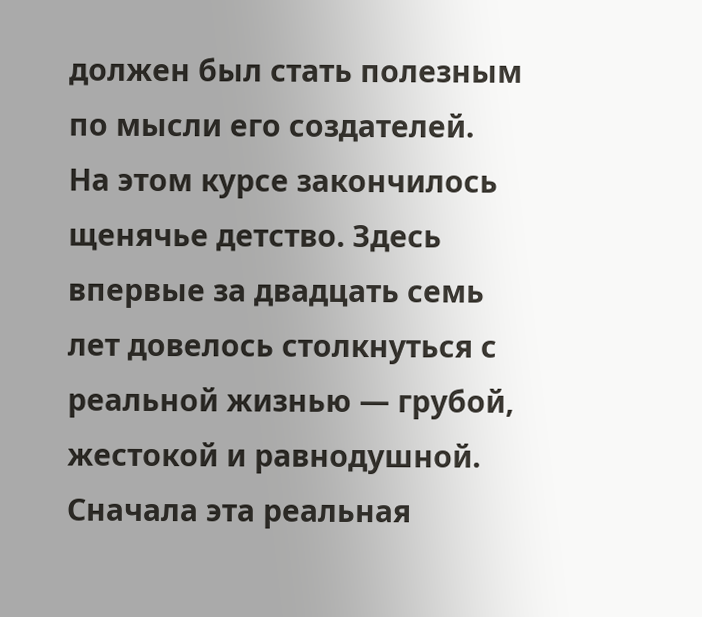должен был стать полезным по мысли его создателей.
На этом курсе закончилось щенячье детство. Здесь впервые за двадцать семь лет довелось столкнуться с реальной жизнью — грубой, жестокой и равнодушной. Сначала эта реальная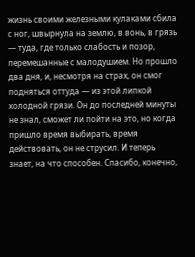жизнь своими железными кулаками сбила с ног, швырнула на землю, в вонь, в грязь — туда, где только слабость и позор, перемешанные с малодушием. Но прошло два дня, и, несмотря на страх, он смог подняться оттуда — из этой липкой холодной грязи. Он до последней минуты не знал, сможет ли пойти на это, но когда пришло время выбирать, время действовать, он не струсил. И теперь знает, на что способен. Спасибо, конечно,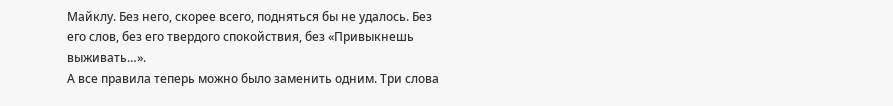Майклу. Без него, скорее всего, подняться бы не удалось. Без его слов, без его твердого спокойствия, без «Привыкнешь выживать…».
А все правила теперь можно было заменить одним. Три слова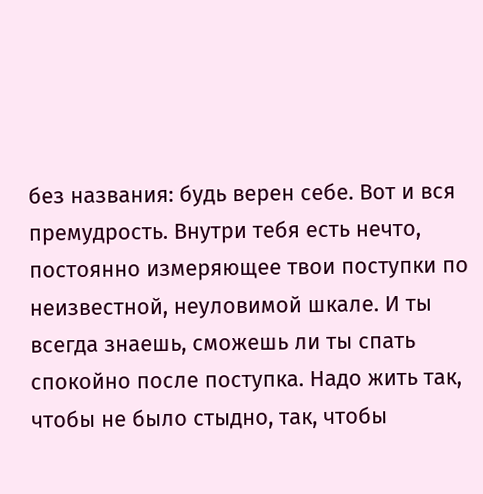без названия: будь верен себе. Вот и вся премудрость. Внутри тебя есть нечто, постоянно измеряющее твои поступки по неизвестной, неуловимой шкале. И ты всегда знаешь, сможешь ли ты спать спокойно после поступка. Надо жить так, чтобы не было стыдно, так, чтобы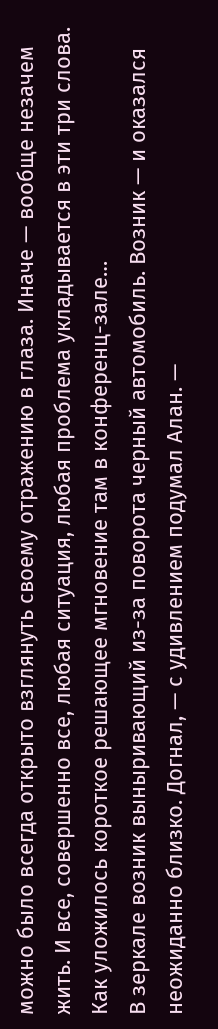можно было всегда открыто взглянуть своему отражению в глаза. Иначе — вообще незачем жить. И все, совершенно все, любая ситуация, любая проблема укладывается в эти три слова. Как уложилось короткое решающее мгновение там в конференц-зале…
В зеркале возник выныривающий из-за поворота черный автомобиль. Возник — и оказался неожиданно близко. Догнал, — с удивлением подумал Алан. —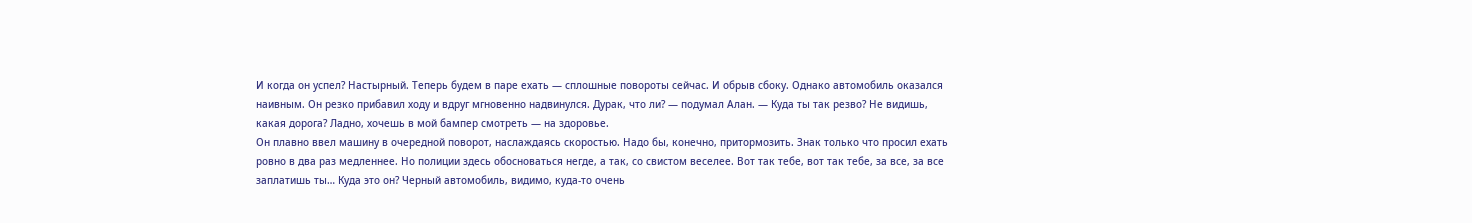И когда он успел? Настырный. Теперь будем в паре ехать — сплошные повороты сейчас. И обрыв сбоку. Однако автомобиль оказался наивным. Он резко прибавил ходу и вдруг мгновенно надвинулся. Дурак, что ли? — подумал Алан. — Куда ты так резво? Не видишь, какая дорога? Ладно, хочешь в мой бампер смотреть — на здоровье.
Он плавно ввел машину в очередной поворот, наслаждаясь скоростью. Надо бы, конечно, притормозить. Знак только что просил ехать ровно в два раз медленнее. Но полиции здесь обосноваться негде, а так, со свистом веселее. Вот так тебе, вот так тебе, за все, за все заплатишь ты… Куда это он? Черный автомобиль, видимо, куда-то очень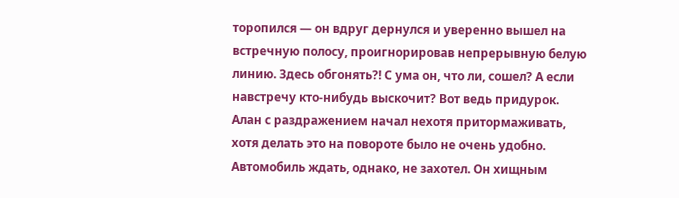торопился — он вдруг дернулся и уверенно вышел на встречную полосу, проигнорировав непрерывную белую линию. Здесь обгонять?! С ума он, что ли, сошел? А если навстречу кто-нибудь выскочит? Вот ведь придурок. Алан с раздражением начал нехотя притормаживать, хотя делать это на повороте было не очень удобно. Автомобиль ждать, однако, не захотел. Он хищным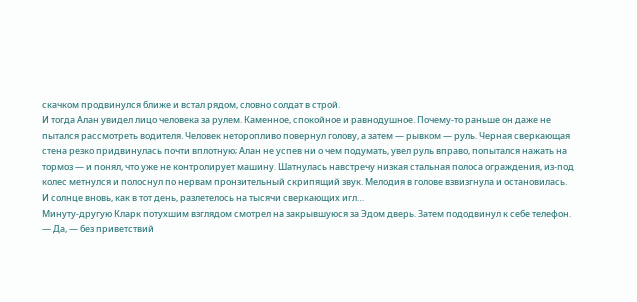скачком продвинулся ближе и встал рядом, словно солдат в строй.
И тогда Алан увидел лицо человека за рулем. Каменное, спокойное и равнодушное. Почему-то раньше он даже не пытался рассмотреть водителя. Человек неторопливо повернул голову, а затем — рывком — руль. Черная сверкающая стена резко придвинулась почти вплотную; Алан не успев ни о чем подумать, увел руль вправо, попытался нажать на тормоз — и понял, что уже не контролирует машину. Шатнулась навстречу низкая стальная полоса ограждения, из-под колес метнулся и полоснул по нервам пронзительный скрипящий звук. Мелодия в голове взвизгнула и остановилась. И солнце вновь, как в тот день, разлетелось на тысячи сверкающих игл…
Минуту-другую Кларк потухшим взглядом смотрел на закрывшуюся за Эдом дверь. Затем пододвинул к себе телефон.
— Да, — без приветствий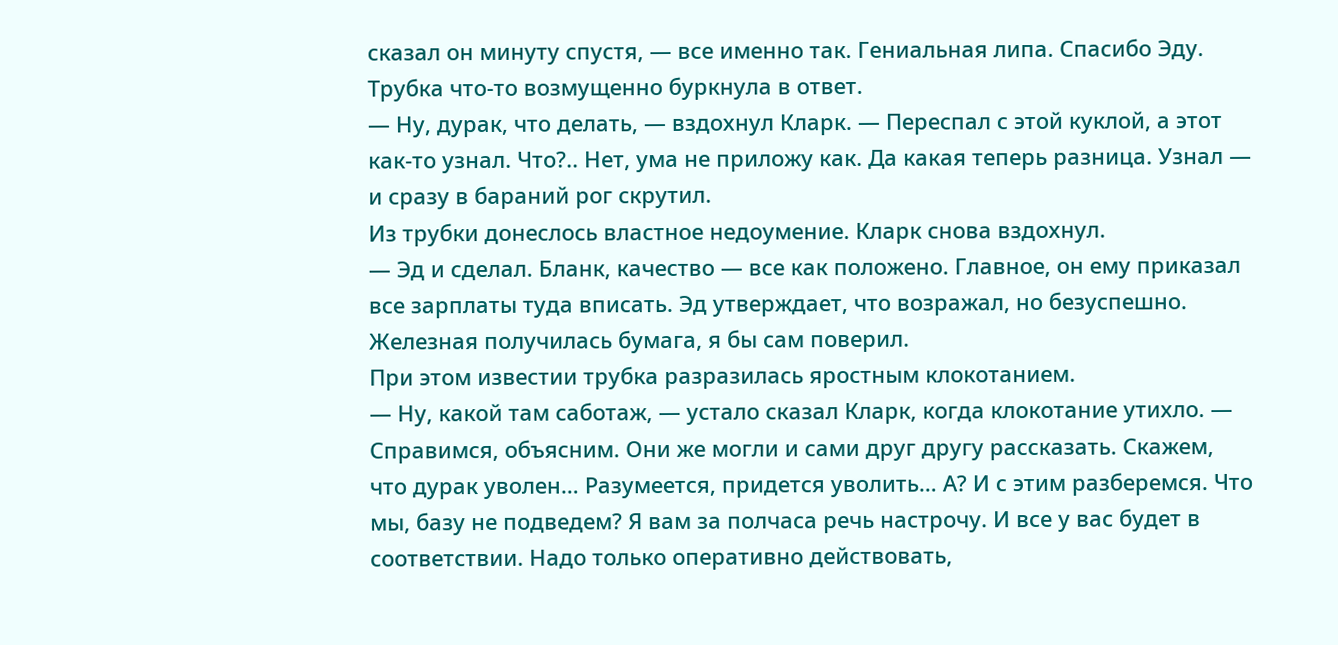сказал он минуту спустя, — все именно так. Гениальная липа. Спасибо Эду.
Трубка что-то возмущенно буркнула в ответ.
— Ну, дурак, что делать, — вздохнул Кларк. — Переспал с этой куклой, а этот как-то узнал. Что?.. Нет, ума не приложу как. Да какая теперь разница. Узнал — и сразу в бараний рог скрутил.
Из трубки донеслось властное недоумение. Кларк снова вздохнул.
— Эд и сделал. Бланк, качество — все как положено. Главное, он ему приказал все зарплаты туда вписать. Эд утверждает, что возражал, но безуспешно. Железная получилась бумага, я бы сам поверил.
При этом известии трубка разразилась яростным клокотанием.
— Ну, какой там саботаж, — устало сказал Кларк, когда клокотание утихло. — Справимся, объясним. Они же могли и сами друг другу рассказать. Скажем, что дурак уволен… Разумеется, придется уволить… А? И с этим разберемся. Что мы, базу не подведем? Я вам за полчаса речь настрочу. И все у вас будет в соответствии. Надо только оперативно действовать,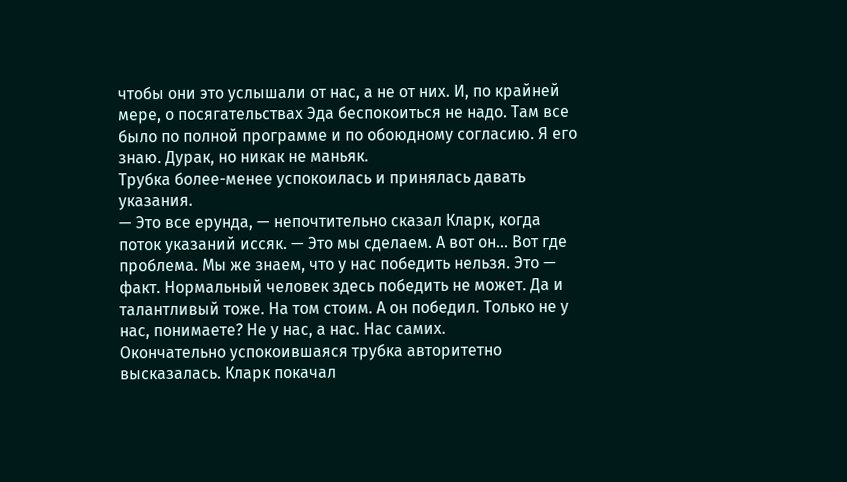чтобы они это услышали от нас, а не от них. И, по крайней мере, о посягательствах Эда беспокоиться не надо. Там все было по полной программе и по обоюдному согласию. Я его знаю. Дурак, но никак не маньяк.
Трубка более-менее успокоилась и принялась давать указания.
— Это все ерунда, — непочтительно сказал Кларк, когда поток указаний иссяк. — Это мы сделаем. А вот он… Вот где проблема. Мы же знаем, что у нас победить нельзя. Это — факт. Нормальный человек здесь победить не может. Да и талантливый тоже. На том стоим. А он победил. Только не у нас, понимаете? Не у нас, а нас. Нас самих.
Окончательно успокоившаяся трубка авторитетно высказалась. Кларк покачал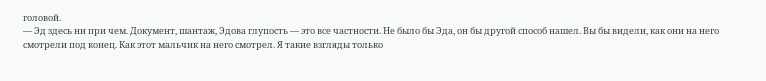головой.
— Эд здесь ни при чем. Документ, шантаж, Эдова глупость — это все частности. Не было бы Эда, он бы другой способ нашел. Вы бы видели, как они на него смотрели под конец. Как этот мальчик на него смотрел. Я такие взгляды только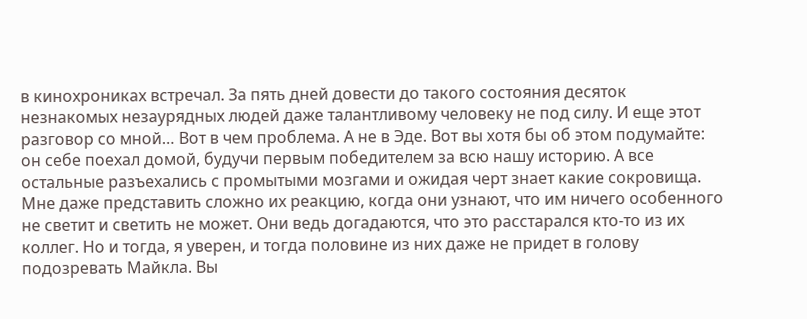в кинохрониках встречал. За пять дней довести до такого состояния десяток незнакомых незаурядных людей даже талантливому человеку не под силу. И еще этот разговор со мной… Вот в чем проблема. А не в Эде. Вот вы хотя бы об этом подумайте: он себе поехал домой, будучи первым победителем за всю нашу историю. А все остальные разъехались с промытыми мозгами и ожидая черт знает какие сокровища. Мне даже представить сложно их реакцию, когда они узнают, что им ничего особенного не светит и светить не может. Они ведь догадаются, что это расстарался кто-то из их коллег. Но и тогда, я уверен, и тогда половине из них даже не придет в голову подозревать Майкла. Вы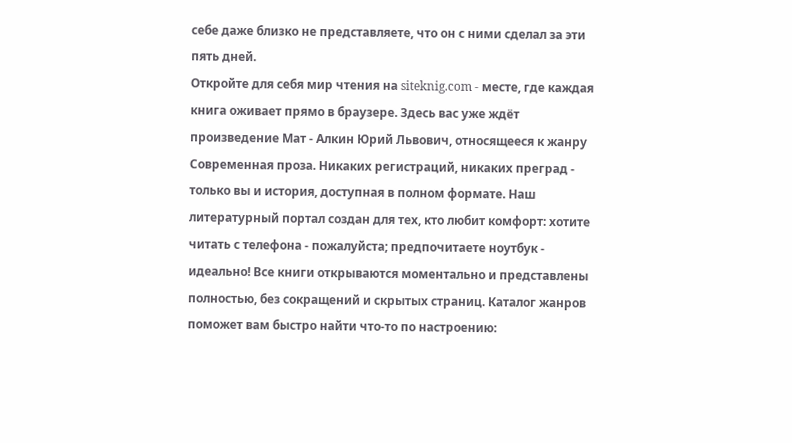себе даже близко не представляете, что он с ними сделал за эти пять дней.
Откройте для себя мир чтения на siteknig.com - месте, где каждая книга оживает прямо в браузере. Здесь вас уже ждёт произведение Мат - Алкин Юрий Львович, относящееся к жанру Современная проза. Никаких регистраций, никаких преград - только вы и история, доступная в полном формате. Наш литературный портал создан для тех, кто любит комфорт: хотите читать с телефона - пожалуйста; предпочитаете ноутбук - идеально! Все книги открываются моментально и представлены полностью, без сокращений и скрытых страниц. Каталог жанров поможет вам быстро найти что-то по настроению: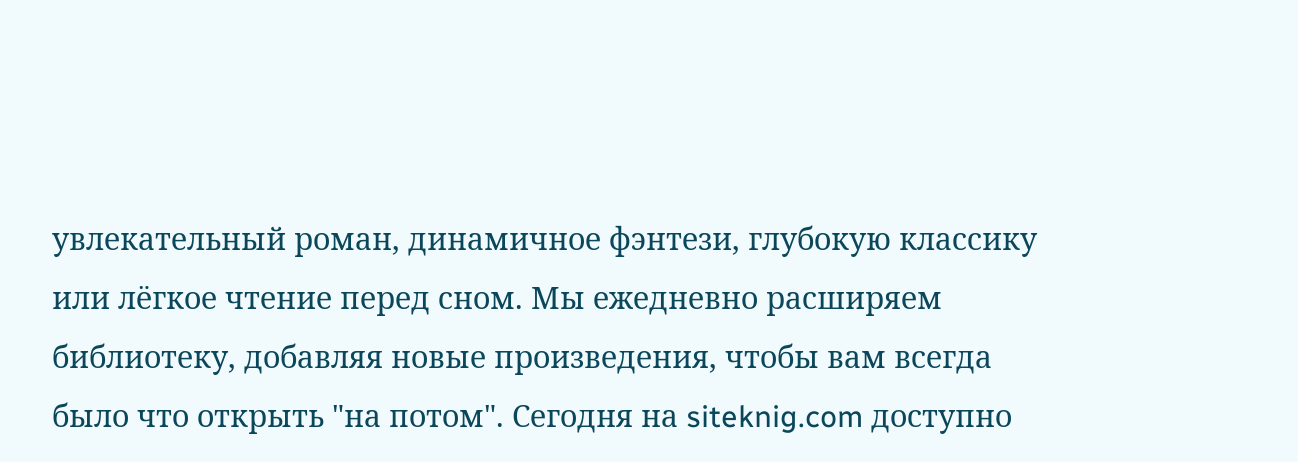увлекательный роман, динамичное фэнтези, глубокую классику или лёгкое чтение перед сном. Мы ежедневно расширяем библиотеку, добавляя новые произведения, чтобы вам всегда было что открыть "на потом". Сегодня на siteknig.com доступно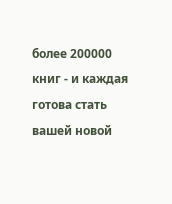более 200000 книг - и каждая готова стать вашей новой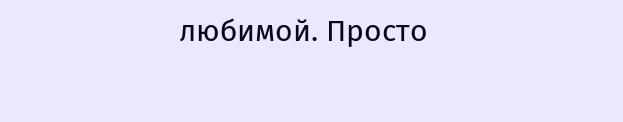любимой. Просто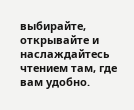выбирайте, открывайте и наслаждайтесь чтением там, где вам удобно.